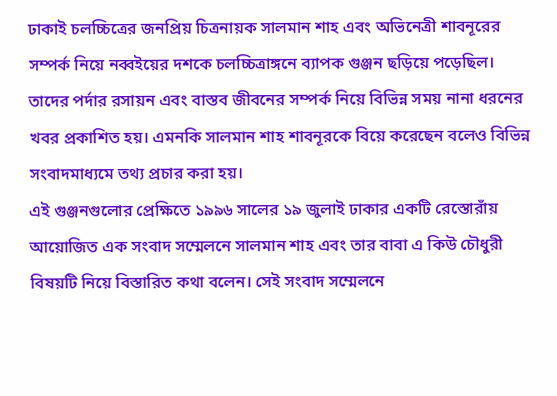ঢাকাই চলচ্চিত্রের জনপ্রিয় চিত্রনায়ক সালমান শাহ এবং অভিনেত্রী শাবনূরের সম্পর্ক নিয়ে নব্বইয়ের দশকে চলচ্চিত্রাঙ্গনে ব্যাপক গুঞ্জন ছড়িয়ে পড়েছিল। তাদের পর্দার রসায়ন এবং বাস্তব জীবনের সম্পর্ক নিয়ে বিভিন্ন সময় নানা ধরনের খবর প্রকাশিত হয়। এমনকি সালমান শাহ শাবনূরকে বিয়ে করেছেন বলেও বিভিন্ন সংবাদমাধ্যমে তথ্য প্রচার করা হয়।
এই গুঞ্জনগুলোর প্রেক্ষিতে ১৯৯৬ সালের ১৯ জুলাই ঢাকার একটি রেস্তোরাঁয় আয়োজিত এক সংবাদ সম্মেলনে সালমান শাহ এবং তার বাবা এ কিউ চৌধুরী বিষয়টি নিয়ে বিস্তারিত কথা বলেন। সেই সংবাদ সম্মেলনে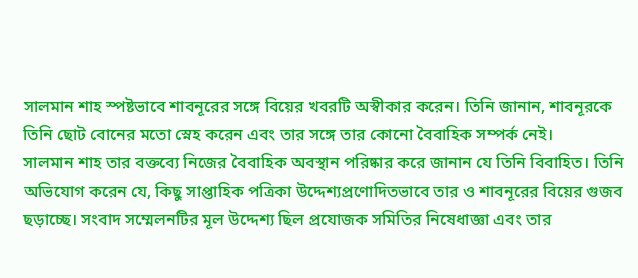সালমান শাহ স্পষ্টভাবে শাবনূরের সঙ্গে বিয়ের খবরটি অস্বীকার করেন। তিনি জানান, শাবনূরকে তিনি ছোট বোনের মতো স্নেহ করেন এবং তার সঙ্গে তার কোনো বৈবাহিক সম্পর্ক নেই।
সালমান শাহ তার বক্তব্যে নিজের বৈবাহিক অবস্থান পরিষ্কার করে জানান যে তিনি বিবাহিত। তিনি অভিযোগ করেন যে, কিছু সাপ্তাহিক পত্রিকা উদ্দেশ্যপ্রণোদিতভাবে তার ও শাবনূরের বিয়ের গুজব ছড়াচ্ছে। সংবাদ সম্মেলনটির মূল উদ্দেশ্য ছিল প্রযোজক সমিতির নিষেধাজ্ঞা এবং তার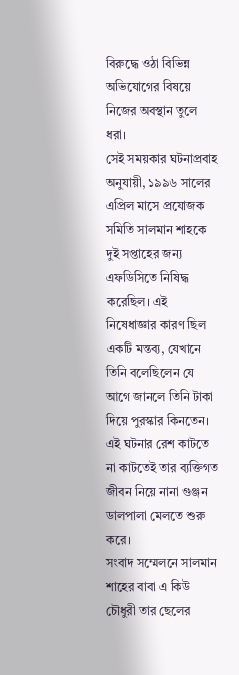বিরুদ্ধে ওঠা বিভিন্ন অভিযোগের বিষয়ে নিজের অবস্থান তুলে ধরা।
সেই সময়কার ঘটনাপ্রবাহ অনুযায়ী, ১৯৯৬ সালের এপ্রিল মাসে প্রযোজক সমিতি সালমান শাহকে দুই সপ্তাহের জন্য এফডিসিতে নিষিদ্ধ করেছিল। এই নিষেধাজ্ঞার কারণ ছিল একটি মন্তব্য, যেখানে তিনি বলেছিলেন যে আগে জানলে তিনি টাকা দিয়ে পুরস্কার কিনতেন। এই ঘটনার রেশ কাটতে না কাটতেই তার ব্যক্তিগত জীবন নিয়ে নানা গুঞ্জন ডালপালা মেলতে শুরু করে।
সংবাদ সম্মেলনে সালমান শাহের বাবা এ কিউ চৌধুরী তার ছেলের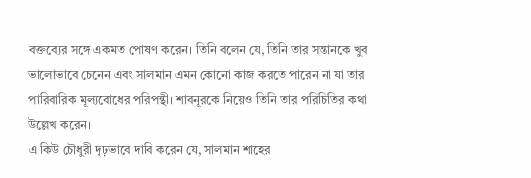বক্তব্যের সঙ্গে একমত পোষণ করেন। তিনি বলেন যে, তিনি তার সন্তানকে খুব ভালোভাবে চেনেন এবং সালমান এমন কোনো কাজ করতে পারেন না যা তার পারিবারিক মূল্যবোধের পরিপন্থী। শাবনূরকে নিয়েও তিনি তার পরিচিতির কথা উল্লেখ করেন।
এ কিউ চৌধুরী দৃঢ়ভাবে দাবি করেন যে, সালমান শাহের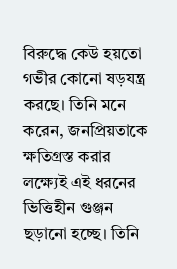বিরুদ্ধে কেউ হয়তো গভীর কোনো ষড়যন্ত্র করছে। তিনি মনে করেন, জনপ্রিয়তাকে ক্ষতিগ্রস্ত করার লক্ষ্যেই এই ধরনের ভিত্তিহীন গুঞ্জন ছড়ানো হচ্ছে। তিনি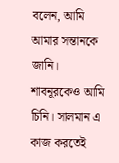বলেন, আমি আমার সন্তানকে জানি। শাবনূরকেও আমি চিনি। সালমান এ কাজ করতেই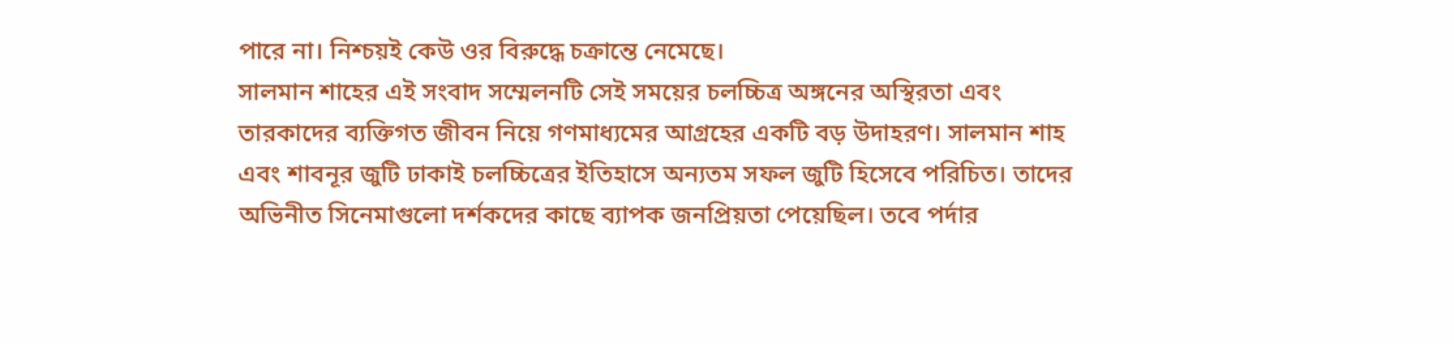পারে না। নিশ্চয়ই কেউ ওর বিরুদ্ধে চক্রান্তে নেমেছে।
সালমান শাহের এই সংবাদ সম্মেলনটি সেই সময়ের চলচ্চিত্র অঙ্গনের অস্থিরতা এবং তারকাদের ব্যক্তিগত জীবন নিয়ে গণমাধ্যমের আগ্রহের একটি বড় উদাহরণ। সালমান শাহ এবং শাবনূর জুটি ঢাকাই চলচ্চিত্রের ইতিহাসে অন্যতম সফল জুটি হিসেবে পরিচিত। তাদের অভিনীত সিনেমাগুলো দর্শকদের কাছে ব্যাপক জনপ্রিয়তা পেয়েছিল। তবে পর্দার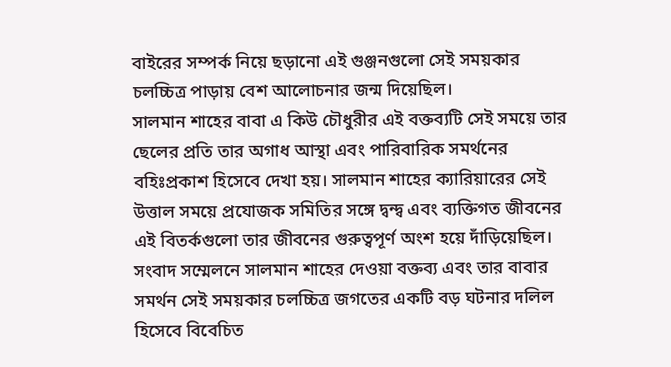বাইরের সম্পর্ক নিয়ে ছড়ানো এই গুঞ্জনগুলো সেই সময়কার চলচ্চিত্র পাড়ায় বেশ আলোচনার জন্ম দিয়েছিল।
সালমান শাহের বাবা এ কিউ চৌধুরীর এই বক্তব্যটি সেই সময়ে তার ছেলের প্রতি তার অগাধ আস্থা এবং পারিবারিক সমর্থনের বহিঃপ্রকাশ হিসেবে দেখা হয়। সালমান শাহের ক্যারিয়ারের সেই উত্তাল সময়ে প্রযোজক সমিতির সঙ্গে দ্বন্দ্ব এবং ব্যক্তিগত জীবনের এই বিতর্কগুলো তার জীবনের গুরুত্বপূর্ণ অংশ হয়ে দাঁড়িয়েছিল। সংবাদ সম্মেলনে সালমান শাহের দেওয়া বক্তব্য এবং তার বাবার সমর্থন সেই সময়কার চলচ্চিত্র জগতের একটি বড় ঘটনার দলিল হিসেবে বিবেচিত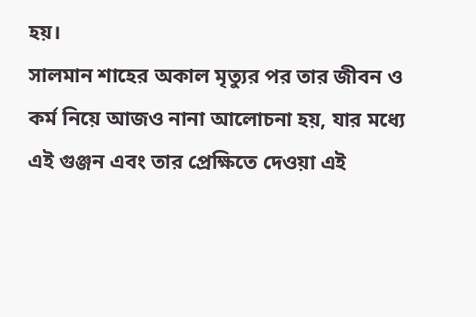হয়।
সালমান শাহের অকাল মৃত্যুর পর তার জীবন ও কর্ম নিয়ে আজও নানা আলোচনা হয়, যার মধ্যে এই গুঞ্জন এবং তার প্রেক্ষিতে দেওয়া এই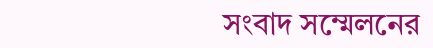সংবাদ সম্মেলনের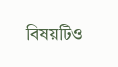বিষয়টিও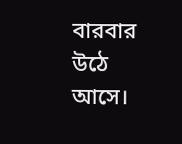বারবার উঠে আসে।